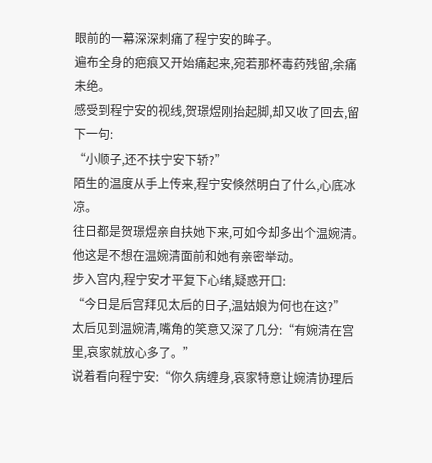眼前的一幕深深刺痛了程宁安的眸子。
遍布全身的疤痕又开始痛起来,宛若那杯毒药残留,余痛未绝。
感受到程宁安的视线,贺璟煜刚抬起脚,却又收了回去,留下一句:
“小顺子,还不扶宁安下轿?”
陌生的温度从手上传来,程宁安倏然明白了什么,心底冰凉。
往日都是贺璟煜亲自扶她下来,可如今却多出个温婉清。
他这是不想在温婉清面前和她有亲密举动。
步入宫内,程宁安才平复下心绪,疑惑开口:
“今日是后宫拜见太后的日子,温姑娘为何也在这?”
太后见到温婉清,嘴角的笑意又深了几分:“有婉清在宫里,哀家就放心多了。”
说着看向程宁安:“你久病缠身,哀家特意让婉清协理后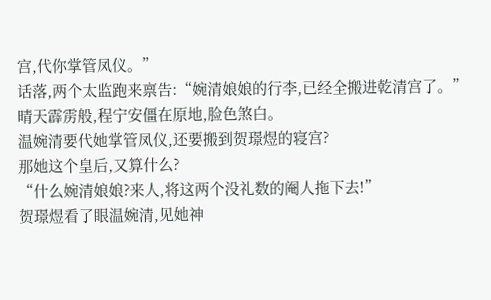宫,代你掌管凤仪。”
话落,两个太监跑来禀告:“婉清娘娘的行李,已经全搬进乾清宫了。”
晴天霹雳般,程宁安僵在原地,脸色煞白。
温婉清要代她掌管凤仪,还要搬到贺璟煜的寝宫?
那她这个皇后,又算什么?
“什么婉清娘娘?来人,将这两个没礼数的阉人拖下去!”
贺璟煜看了眼温婉清,见她神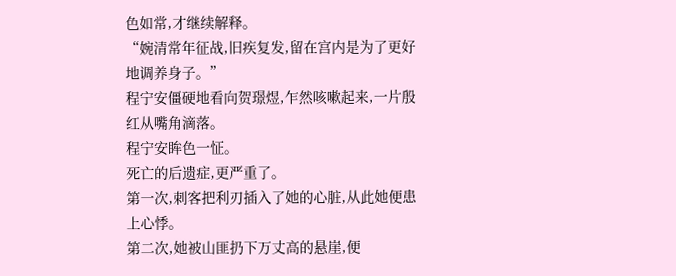色如常,才继续解释。
“婉清常年征战,旧疾复发,留在宫内是为了更好地调养身子。”
程宁安僵硬地看向贺璟煜,乍然咳嗽起来,一片殷红从嘴角滴落。
程宁安眸色一怔。
死亡的后遗症,更严重了。
第一次,刺客把利刃插入了她的心脏,从此她便患上心悸。
第二次,她被山匪扔下万丈高的悬崖,便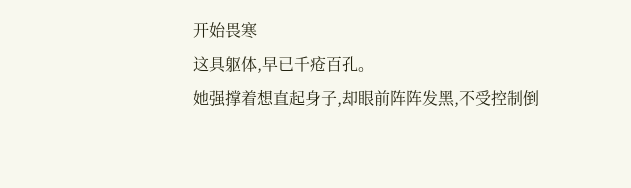开始畏寒
这具躯体,早已千疮百孔。
她强撑着想直起身子,却眼前阵阵发黑,不受控制倒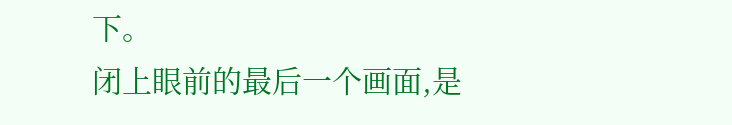下。
闭上眼前的最后一个画面,是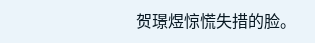贺璟煜惊慌失措的脸。